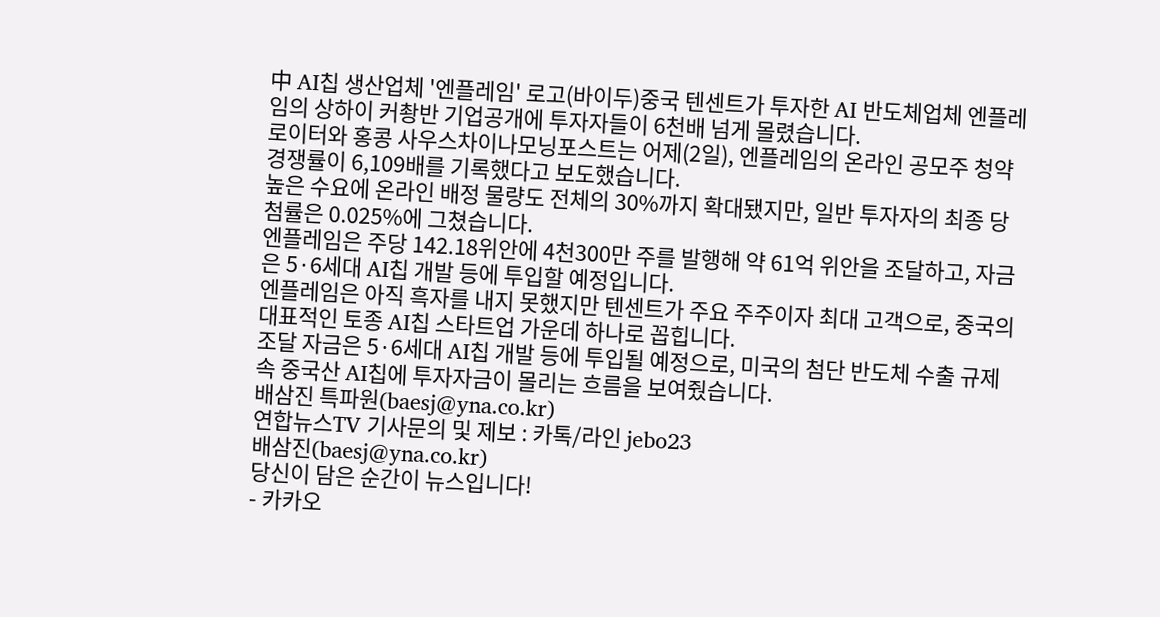中 AI칩 생산업체 '엔플레임' 로고(바이두)중국 텐센트가 투자한 AI 반도체업체 엔플레임의 상하이 커촹반 기업공개에 투자자들이 6천배 넘게 몰렸습니다.
로이터와 홍콩 사우스차이나모닝포스트는 어제(2일), 엔플레임의 온라인 공모주 청약 경쟁률이 6,109배를 기록했다고 보도했습니다.
높은 수요에 온라인 배정 물량도 전체의 30%까지 확대됐지만, 일반 투자자의 최종 당첨률은 0.025%에 그쳤습니다.
엔플레임은 주당 142.18위안에 4천300만 주를 발행해 약 61억 위안을 조달하고, 자금은 5·6세대 AI칩 개발 등에 투입할 예정입니다.
엔플레임은 아직 흑자를 내지 못했지만 텐센트가 주요 주주이자 최대 고객으로, 중국의 대표적인 토종 AI칩 스타트업 가운데 하나로 꼽힙니다.
조달 자금은 5·6세대 AI칩 개발 등에 투입될 예정으로, 미국의 첨단 반도체 수출 규제 속 중국산 AI칩에 투자자금이 몰리는 흐름을 보여줬습니다.
배삼진 특파원(baesj@yna.co.kr)
연합뉴스TV 기사문의 및 제보 : 카톡/라인 jebo23
배삼진(baesj@yna.co.kr)
당신이 담은 순간이 뉴스입니다!
- 카카오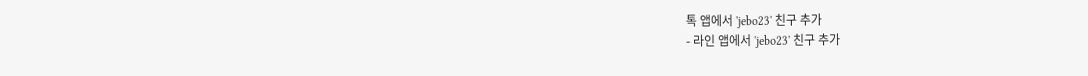톡 앱에서 'jebo23' 친구 추가
- 라인 앱에서 'jebo23' 친구 추가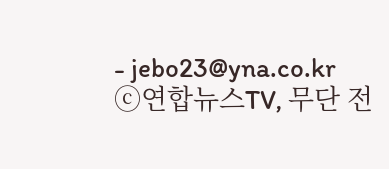- jebo23@yna.co.kr
ⓒ연합뉴스TV, 무단 전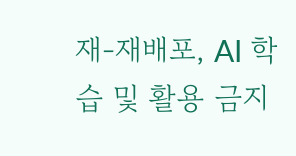재-재배포, AI 학습 및 활용 금지